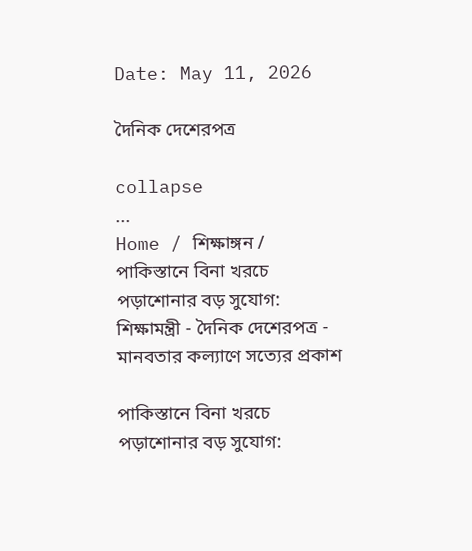Date: May 11, 2026

দৈনিক দেশেরপত্র

collapse
...
Home / শিক্ষাঙ্গন / পাকিস্তানে বিনা খরচে পড়াশোনার বড় সুযোগ: শিক্ষামন্ত্রী - দৈনিক দেশেরপত্র - মানবতার কল্যাণে সত্যের প্রকাশ

পাকিস্তানে বিনা খরচে পড়াশোনার বড় সুযোগ: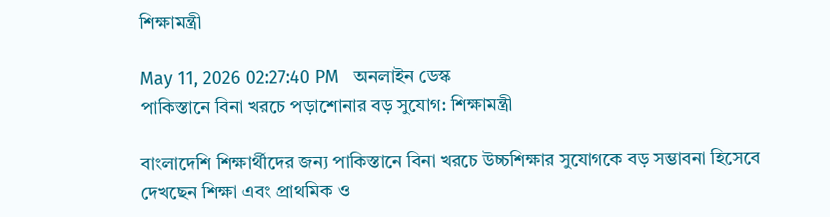শিক্ষামন্ত্রী

May 11, 2026 02:27:40 PM   অনলাইন ডেস্ক
পাকিস্তানে বিনা খরচে পড়াশোনার বড় সুযোগ: শিক্ষামন্ত্রী

বাংলাদেশি শিক্ষার্থীদের জন্য পাকিস্তানে বিনা খরচে উচ্চশিক্ষার সুযোগকে বড় সম্ভাবনা হিসেবে দেখছেন শিক্ষা এবং প্রাথমিক ও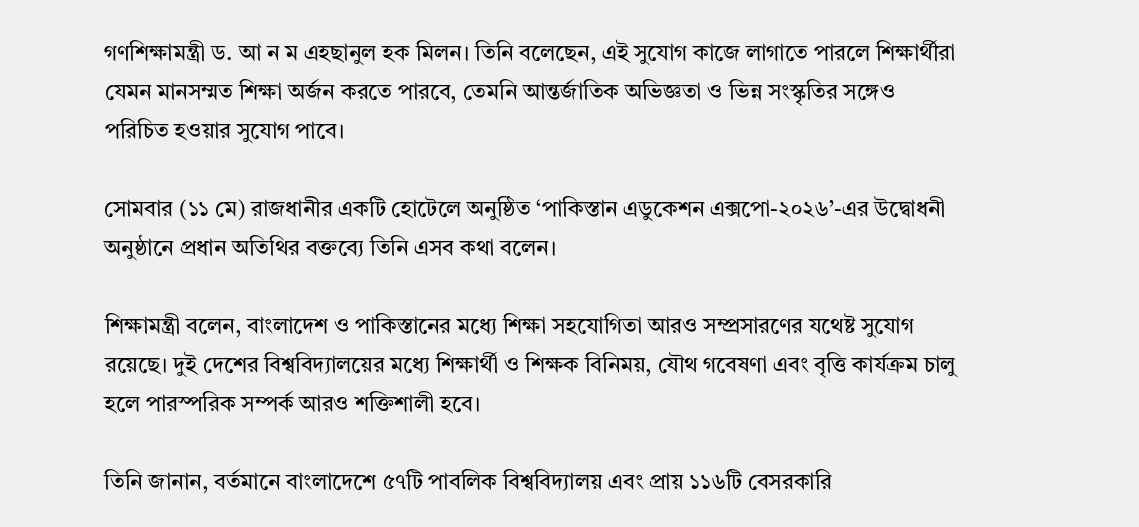গণশিক্ষামন্ত্রী ড. আ ন ম এহছানুল হক মিলন। তিনি বলেছেন, এই সুযোগ কাজে লাগাতে পারলে শিক্ষার্থীরা যেমন মানসম্মত শিক্ষা অর্জন করতে পারবে, তেমনি আন্তর্জাতিক অভিজ্ঞতা ও ভিন্ন সংস্কৃতির সঙ্গেও পরিচিত হওয়ার সুযোগ পাবে।

সোমবার (১১ মে) রাজধানীর একটি হোটেলে অনুষ্ঠিত ‘পাকিস্তান এডুকেশন এক্সপো-২০২৬’-এর উদ্বোধনী অনুষ্ঠানে প্রধান অতিথির বক্তব্যে তিনি এসব কথা বলেন।

শিক্ষামন্ত্রী বলেন, বাংলাদেশ ও পাকিস্তানের মধ্যে শিক্ষা সহযোগিতা আরও সম্প্রসারণের যথেষ্ট সুযোগ রয়েছে। দুই দেশের বিশ্ববিদ্যালয়ের মধ্যে শিক্ষার্থী ও শিক্ষক বিনিময়, যৌথ গবেষণা এবং বৃত্তি কার্যক্রম চালু হলে পারস্পরিক সম্পর্ক আরও শক্তিশালী হবে।

তিনি জানান, বর্তমানে বাংলাদেশে ৫৭টি পাবলিক বিশ্ববিদ্যালয় এবং প্রায় ১১৬টি বেসরকারি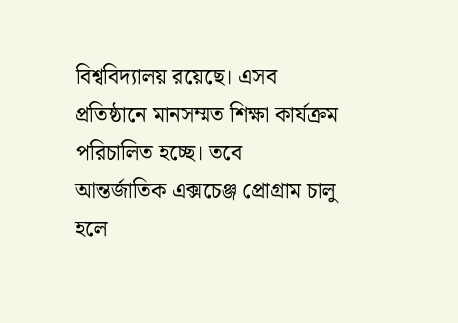বিশ্ববিদ্যালয় রয়েছে। এসব প্রতিষ্ঠানে মানসম্মত শিক্ষা কার্যক্রম পরিচালিত হচ্ছে। তবে আন্তর্জাতিক এক্সচেঞ্জ প্রোগ্রাম চালু হলে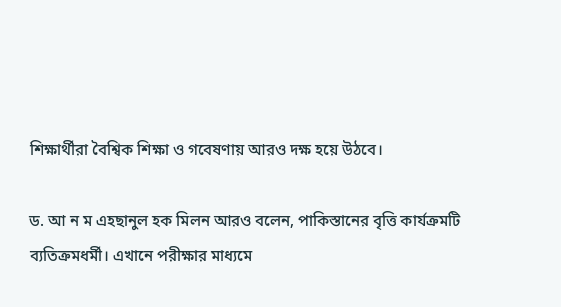শিক্ষার্থীরা বৈশ্বিক শিক্ষা ও গবেষণায় আরও দক্ষ হয়ে উঠবে।

ড. আ ন ম এহছানুল হক মিলন আরও বলেন, পাকিস্তানের বৃত্তি কার্যক্রমটি ব্যতিক্রমধর্মী। এখানে পরীক্ষার মাধ্যমে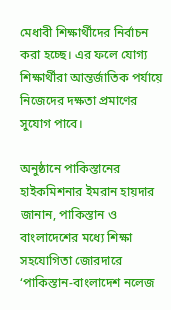মেধাবী শিক্ষার্থীদের নির্বাচন করা হচ্ছে। এর ফলে যোগ্য শিক্ষার্থীরা আন্তর্জাতিক পর্যায়ে নিজেদের দক্ষতা প্রমাণের সুযোগ পাবে।

অনুষ্ঠানে পাকিস্তানের হাইকমিশনার ইমরান হায়দার জানান, পাকিস্তান ও বাংলাদেশের মধ্যে শিক্ষা সহযোগিতা জোরদারে ‘পাকিস্তান-বাংলাদেশ নলেজ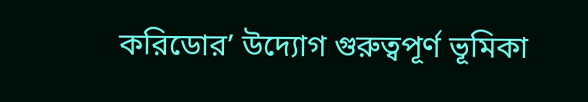করিডোর’ উদ্যোগ গুরুত্বপূর্ণ ভূমিকা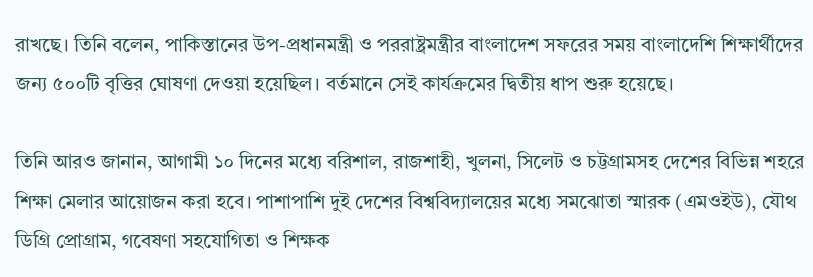রাখছে। তিনি বলেন, পাকিস্তানের উপ-প্রধানমন্ত্রী ও পররাষ্ট্রমন্ত্রীর বাংলাদেশ সফরের সময় বাংলাদেশি শিক্ষার্থীদের জন্য ৫০০টি বৃত্তির ঘোষণা দেওয়া হয়েছিল। বর্তমানে সেই কার্যক্রমের দ্বিতীয় ধাপ শুরু হয়েছে।

তিনি আরও জানান, আগামী ১০ দিনের মধ্যে বরিশাল, রাজশাহী, খুলনা, সিলেট ও চট্টগ্রামসহ দেশের বিভিন্ন শহরে শিক্ষা মেলার আয়োজন করা হবে। পাশাপাশি দুই দেশের বিশ্ববিদ্যালয়ের মধ্যে সমঝোতা স্মারক (এমওইউ), যৌথ ডিগ্রি প্রোগ্রাম, গবেষণা সহযোগিতা ও শিক্ষক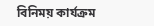বিনিময় কার্যক্রম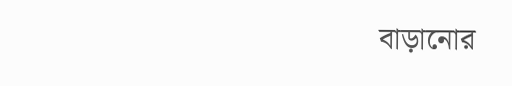বাড়ানোর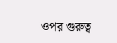ওপর গুরুত্ব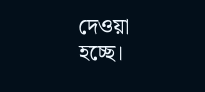দেওয়া হচ্ছে।